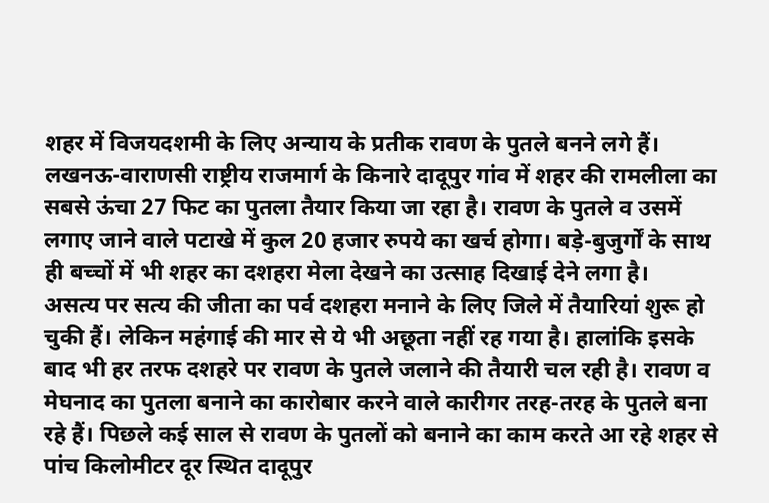शहर में विजयदशमी के लिए अन्याय के प्रतीक रावण के पुतले बनने लगे हैं। लखनऊ-वाराणसी राष्ट्रीय राजमार्ग के किनारे दादूपुर गांव में शहर की रामलीला का सबसे ऊंचा 27 फिट का पुतला तैयार किया जा रहा है। रावण के पुतले व उसमें लगाए जाने वाले पटाखे में कुल 20 हजार रुपये का खर्च होगा। बड़े-बुजुर्गों के साथ ही बच्चों में भी शहर का दशहरा मेला देखने का उत्साह दिखाई देने लगा है।
असत्य पर सत्य की जीता का पर्व दशहरा मनाने के लिए जिले में तैयारियां शुरू हो चुकी हैं। लेकिन महंगाई की मार से ये भी अछूता नहीं रह गया है। हालांकि इसके बाद भी हर तरफ दशहरे पर रावण के पुतले जलाने की तैयारी चल रही है। रावण व मेघनाद का पुतला बनाने का कारोबार करने वाले कारीगर तरह-तरह के पुतले बना रहे हैं। पिछले कई साल से रावण के पुतलों को बनाने का काम करते आ रहे शहर से पांच किलोमीटर दूर स्थित दादूपुर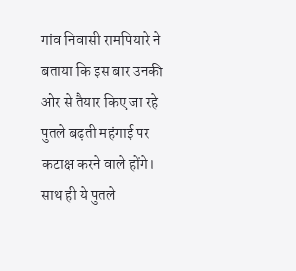गांव निवासी रामपियारे ने बताया कि इस बार उनकी ओर से तैयार किए जा रहे पुतले बढ़ती महंगाई पर कटाक्ष करने वाले होंगे।
साथ ही ये पुतले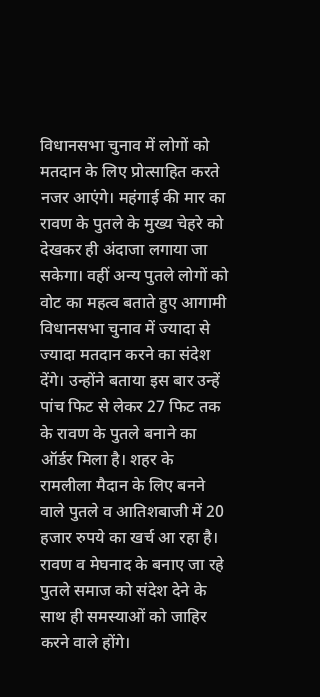विधानसभा चुनाव में लोगों को मतदान के लिए प्रोत्साहित करते नजर आएंगे। महंगाई की मार का रावण के पुतले के मुख्य चेहरे को देखकर ही अंदाजा लगाया जा सकेगा। वहीं अन्य पुतले लोगों को वोट का महत्व बताते हुए आगामी विधानसभा चुनाव में ज्यादा से ज्यादा मतदान करने का संदेश देंगे। उन्होंने बताया इस बार उन्हें पांच फिट से लेकर 27 फिट तक के रावण के पुतले बनाने का ऑर्डर मिला है। शहर के रामलीला मैदान के लिए बनने वाले पुतले व आतिशबाजी में 20 हजार रुपये का खर्च आ रहा है। रावण व मेघनाद के बनाए जा रहे पुतले समाज को संदेश देने के साथ ही समस्याओं को जाहिर करने वाले होंगे।